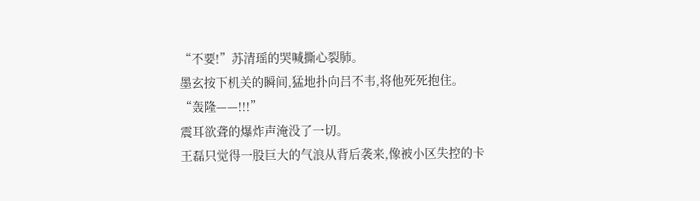“不要!”苏清瑶的哭喊撕心裂肺。
墨玄按下机关的瞬间,猛地扑向吕不韦,将他死死抱住。
“轰隆——!!!”
震耳欲聋的爆炸声淹没了一切。
王磊只觉得一股巨大的气浪从背后袭来,像被小区失控的卡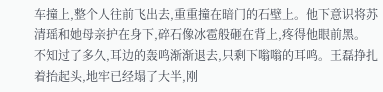车撞上,整个人往前飞出去,重重撞在暗门的石壁上。他下意识将苏清瑶和她母亲护在身下,碎石像冰雹般砸在背上,疼得他眼前黑。
不知过了多久,耳边的轰鸣渐渐退去,只剩下嗡嗡的耳鸣。王磊挣扎着抬起头,地牢已经塌了大半,刚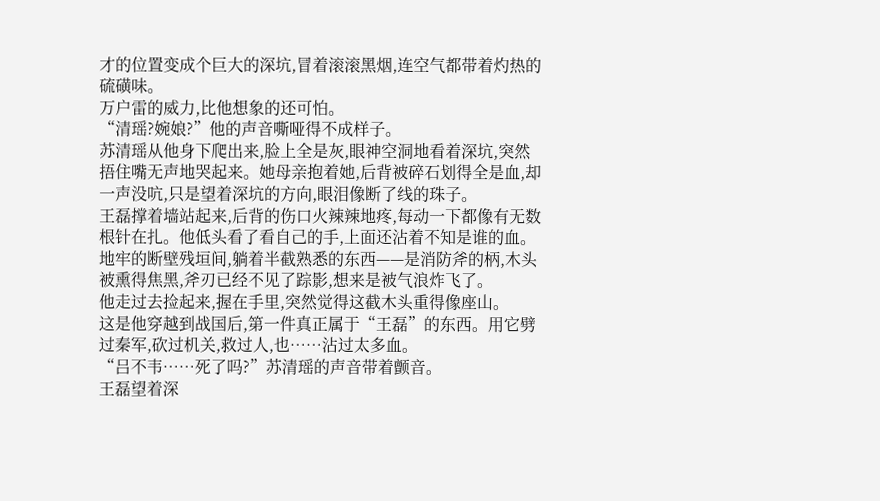才的位置变成个巨大的深坑,冒着滚滚黑烟,连空气都带着灼热的硫磺味。
万户雷的威力,比他想象的还可怕。
“清瑶?婉娘?”他的声音嘶哑得不成样子。
苏清瑶从他身下爬出来,脸上全是灰,眼神空洞地看着深坑,突然捂住嘴无声地哭起来。她母亲抱着她,后背被碎石划得全是血,却一声没吭,只是望着深坑的方向,眼泪像断了线的珠子。
王磊撑着墙站起来,后背的伤口火辣辣地疼,每动一下都像有无数根针在扎。他低头看了看自己的手,上面还沾着不知是谁的血。
地牢的断壁残垣间,躺着半截熟悉的东西——是消防斧的柄,木头被熏得焦黑,斧刃已经不见了踪影,想来是被气浪炸飞了。
他走过去捡起来,握在手里,突然觉得这截木头重得像座山。
这是他穿越到战国后,第一件真正属于“王磊”的东西。用它劈过秦军,砍过机关,救过人,也……沾过太多血。
“吕不韦……死了吗?”苏清瑶的声音带着颤音。
王磊望着深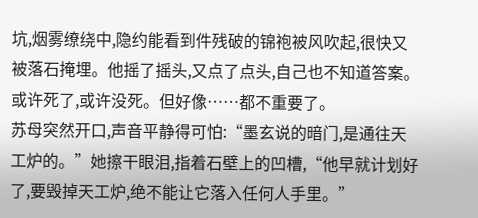坑,烟雾缭绕中,隐约能看到件残破的锦袍被风吹起,很快又被落石掩埋。他摇了摇头,又点了点头,自己也不知道答案。
或许死了,或许没死。但好像……都不重要了。
苏母突然开口,声音平静得可怕:“墨玄说的暗门,是通往天工炉的。”她擦干眼泪,指着石壁上的凹槽,“他早就计划好了,要毁掉天工炉,绝不能让它落入任何人手里。”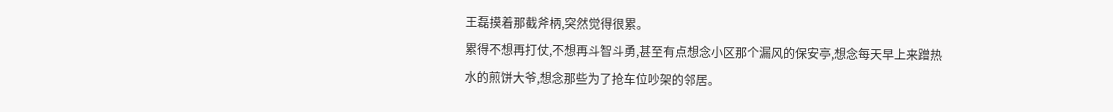王磊摸着那截斧柄,突然觉得很累。
累得不想再打仗,不想再斗智斗勇,甚至有点想念小区那个漏风的保安亭,想念每天早上来蹭热水的煎饼大爷,想念那些为了抢车位吵架的邻居。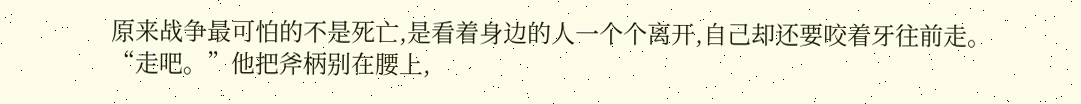原来战争最可怕的不是死亡,是看着身边的人一个个离开,自己却还要咬着牙往前走。
“走吧。”他把斧柄别在腰上,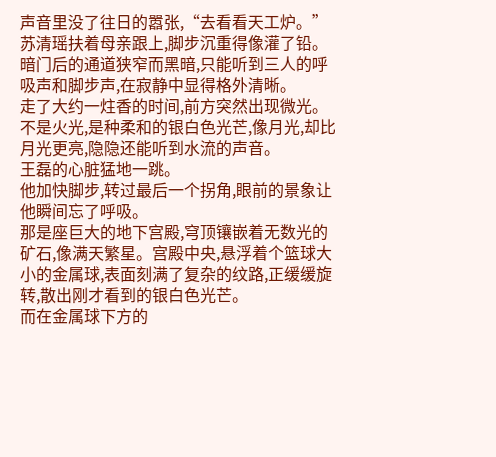声音里没了往日的嚣张,“去看看天工炉。”
苏清瑶扶着母亲跟上,脚步沉重得像灌了铅。暗门后的通道狭窄而黑暗,只能听到三人的呼吸声和脚步声,在寂静中显得格外清晰。
走了大约一炷香的时间,前方突然出现微光。不是火光,是种柔和的银白色光芒,像月光,却比月光更亮,隐隐还能听到水流的声音。
王磊的心脏猛地一跳。
他加快脚步,转过最后一个拐角,眼前的景象让他瞬间忘了呼吸。
那是座巨大的地下宫殿,穹顶镶嵌着无数光的矿石,像满天繁星。宫殿中央,悬浮着个篮球大小的金属球,表面刻满了复杂的纹路,正缓缓旋转,散出刚才看到的银白色光芒。
而在金属球下方的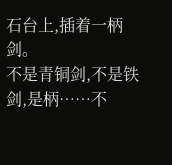石台上,插着一柄剑。
不是青铜剑,不是铁剑,是柄……不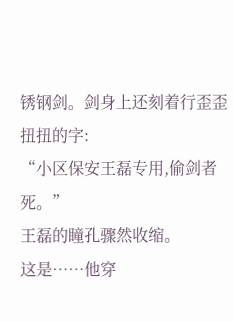锈钢剑。剑身上还刻着行歪歪扭扭的字:
“小区保安王磊专用,偷剑者死。”
王磊的瞳孔骤然收缩。
这是……他穿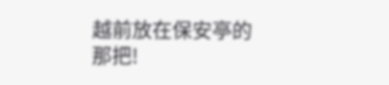越前放在保安亭的那把!